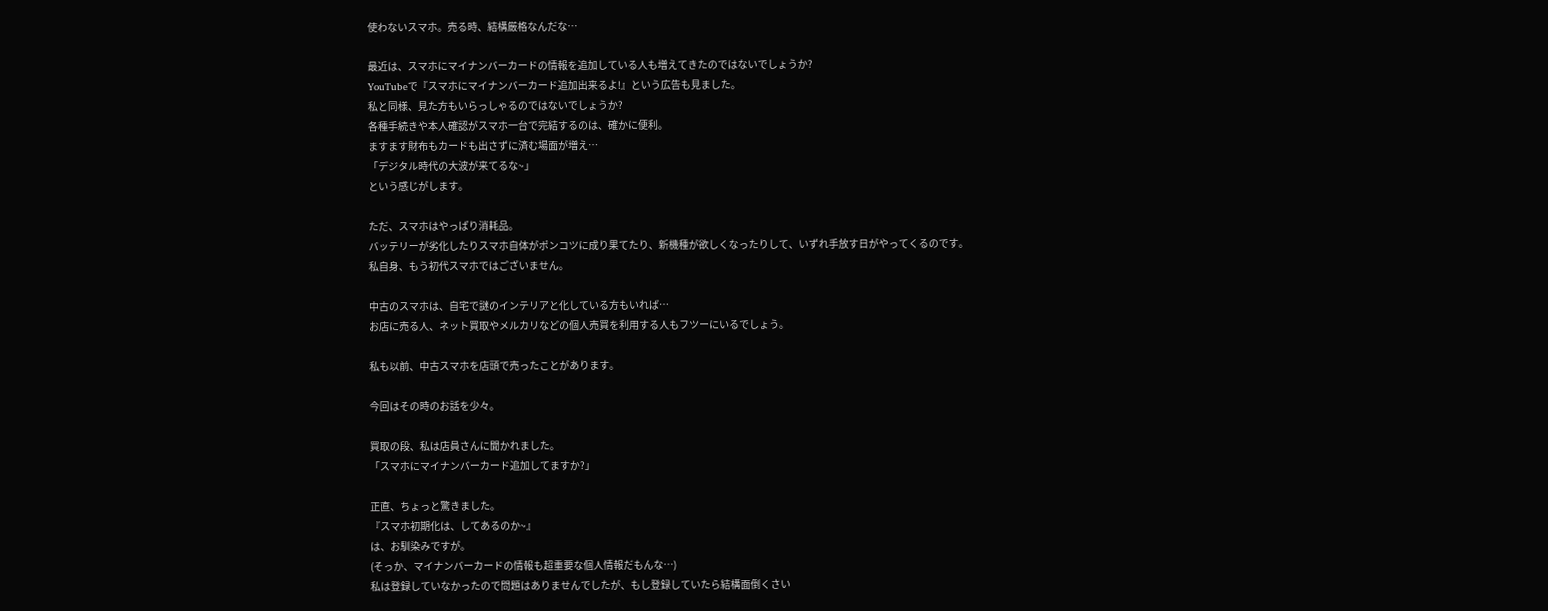使わないスマホ。売る時、結構厳格なんだな…

最近は、スマホにマイナンバーカードの情報を追加している人も増えてきたのではないでしょうか?
YouTubeで『スマホにマイナンバーカード追加出来るよ!』という広告も見ました。
私と同様、見た方もいらっしゃるのではないでしょうか?
各種手続きや本人確認がスマホ一台で完結するのは、確かに便利。
ますます財布もカードも出さずに済む場面が増え…
「デジタル時代の大波が来てるな~」
という感じがします。

ただ、スマホはやっぱり消耗品。
バッテリーが劣化したりスマホ自体がポンコツに成り果てたり、新機種が欲しくなったりして、いずれ手放す日がやってくるのです。
私自身、もう初代スマホではございません。

中古のスマホは、自宅で謎のインテリアと化している方もいれば…
お店に売る人、ネット買取やメルカリなどの個人売買を利用する人もフツーにいるでしょう。

私も以前、中古スマホを店頭で売ったことがあります。

今回はその時のお話を少々。

買取の段、私は店員さんに聞かれました。
「スマホにマイナンバーカード追加してますか?」

正直、ちょっと驚きました。
『スマホ初期化は、してあるのか~』
は、お馴染みですが。
(そっか、マイナンバーカードの情報も超重要な個人情報だもんな…)
私は登録していなかったので問題はありませんでしたが、もし登録していたら結構面倒くさい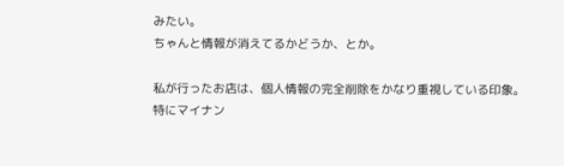みたい。
ちゃんと情報が消えてるかどうか、とか。

私が行ったお店は、個人情報の完全削除をかなり重視している印象。
特にマイナン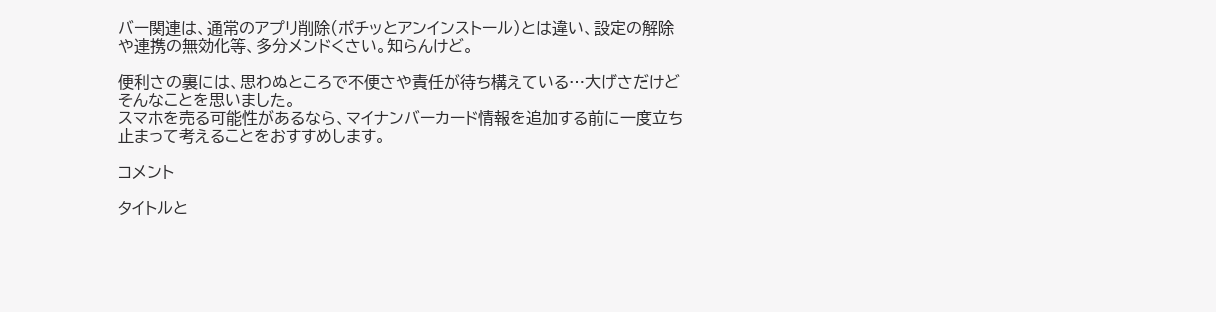バー関連は、通常のアプリ削除(ポチッとアンインストール)とは違い、設定の解除や連携の無効化等、多分メンドくさい。知らんけど。

便利さの裏には、思わぬところで不便さや責任が待ち構えている…大げさだけどそんなことを思いました。
スマホを売る可能性があるなら、マイナンバーカード情報を追加する前に一度立ち止まって考えることをおすすめします。

コメント

タイトルと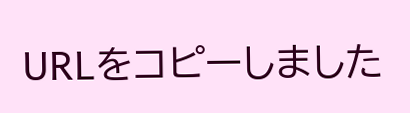URLをコピーしました